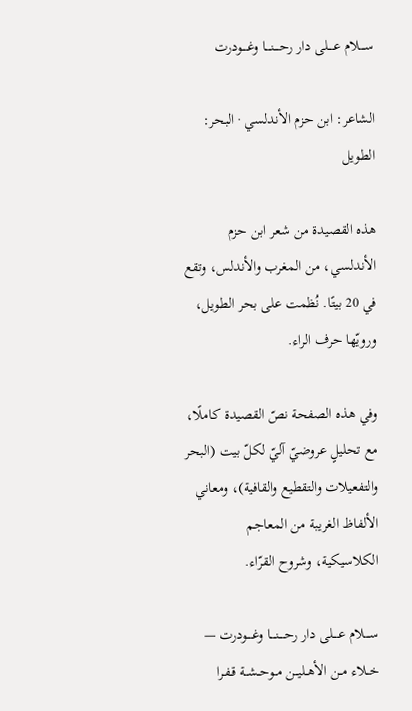ســــلام عــــلى دار رحــــنــــا وغــــودرت

الشاعر: ابن حزم الأندلسي · البحر: الطويل

هذه القصيدة من شعر ابن حزم الأندلسي، من المغرب والأندلس، وتقع في 20 بيتًا. نُظمت على بحر الطويل، ورويّها حرف الراء.

وفي هذه الصفحة نصّ القصيدة كاملًا، مع تحليلٍ عروضيّ آليّ لكلّ بيت (البحر والتفعيلات والتقطيع والقافية)، ومعاني الألفاظ الغريبة من المعاجم الكلاسيكية، وشروح القرّاء.

ســــلام عــــلى دار رحــــنــــا وغــــودرت — خــلاء مــن الأهــليــن مــوحــشــة قـفـرا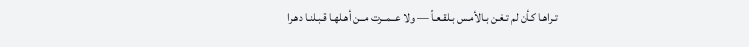تـراهـا كـأن لم تـغـن بـالأمـس بـلقـعـاً — ولا عــمــرت مــن أهـلهـا قـبـلنـا دهـرا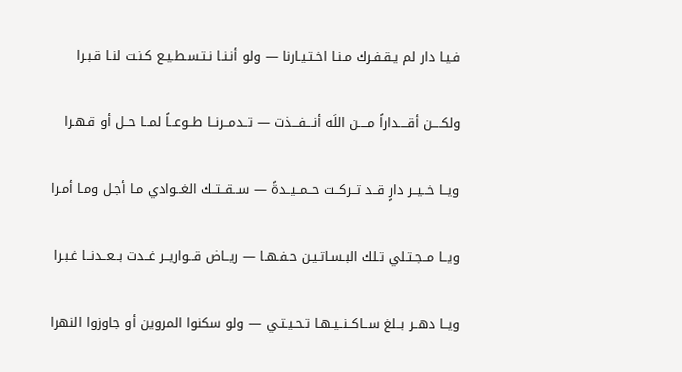فـيـا دار لم يـقـفـرك مـنـا اخـتـيـارنا — ولو أنـنـا نـتـسـطـيـع كـنـت لنـا قـبـرا

ولكــــن أقــــداراً مــــن اللَه أنـــفـــذت — تــدمــرنــا طــوعــاً لمــا حــل أو قـهـرا

ويــا خــيــر دارٍ قــد تــركــت حــمــيــدةً — ســقــتــك الغــوادي مـا أجـل ومـا أمـرا

ويــا مــجـتـلي تـلك البـسـاتـيـن حـفـهـا — ريــاض قــواريــر غــدت بــعــدنــا غـبـرا

ويــا دهــر بــلغ ســاكــنــيـهـا تـحـيـتـي — ولو سكنوا المروين أو جاوزوا النهرا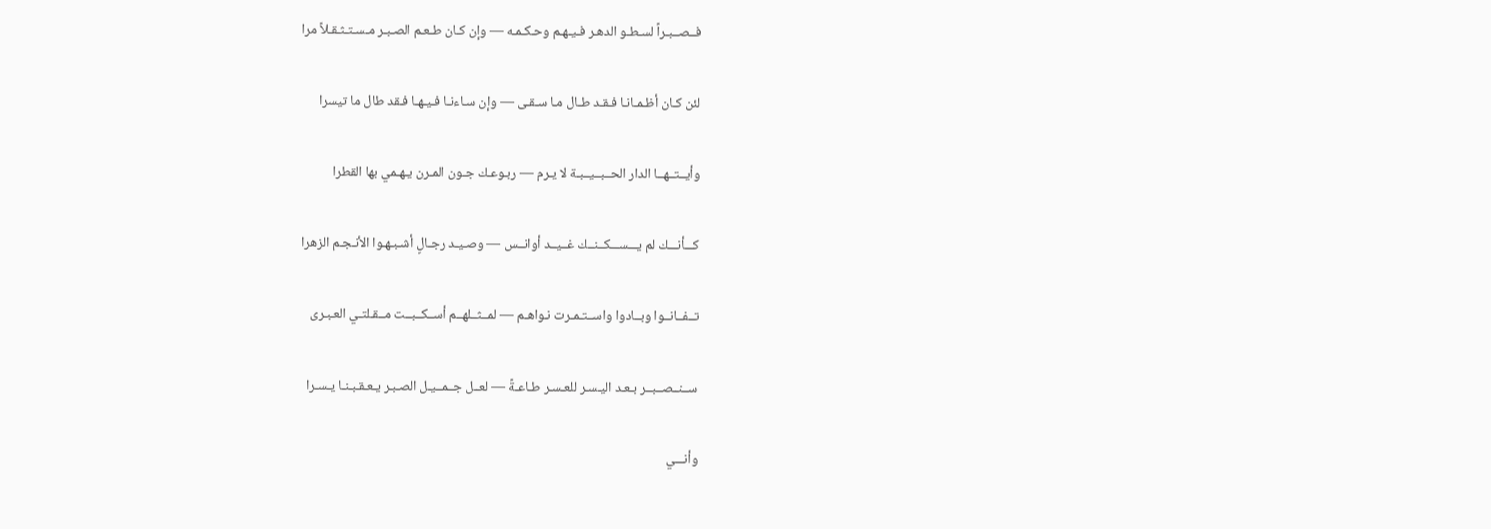فــصــبـراً لسـطـو الدهـر فـيـهـم وحـكـمـه — وإن كـان طـعـم الصـبـر مـسـتـثـقـلاً مرا

لئن كـان أظـمـانـا فـقـد طـال مـا سـقـى — وإن سـاءنـا فـيـهـا فـقد طال ما تيسرا

وأيــتــهــا الدار الحــبــيــبـة لا يـرم — ربـوعـك جـون المـرن يـهـمي بها القطرا

كـــأنـــك لم يـــســـكــنــك غــيــد أوانــس — وصـيـد رجـالٍ أشـبـهـوا الأنـجـم الزهرا

تــفــانــوا وبــادوا واســتـمـرت نـواهـم — لمــثــلهــم أســكــبــت مــقـلتـي العـبـرى

ســنــصــبــر بـعـد اليـسـر للعـسـر طـاعـةً — لعــل جــمــيـل الصـبـر يـعـقـبـنـا يـسـرا

وأنـــي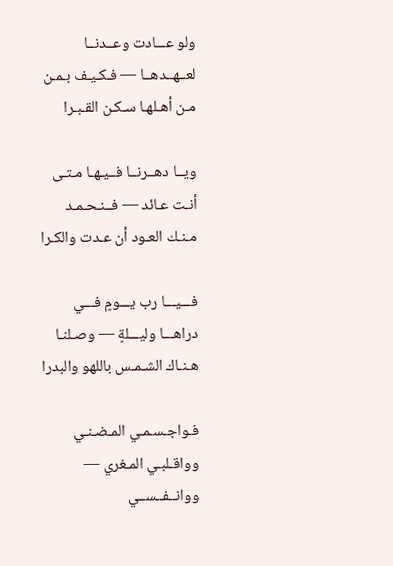ولو عـــادت وعــدنــا لعــهــدهــا — فـكـيـف بـمـن مـن أهـلهـا سـكـن القـبـرا

ويــا دهــرنــا فــيـهـا مـتـى أنـت عـائد — فــنـحـمـد مـنـك العـود أن عـدت والكـرا

فـــيـــا رب يـــومٍ فـــي دراهـــا وليـــلةٍ — وصـلنـا هـنـاك الشـمـس باللهو والبدرا

فـواجـسـمـي المـضـنـي وواقـلبـي المـغري — ووانــفــســي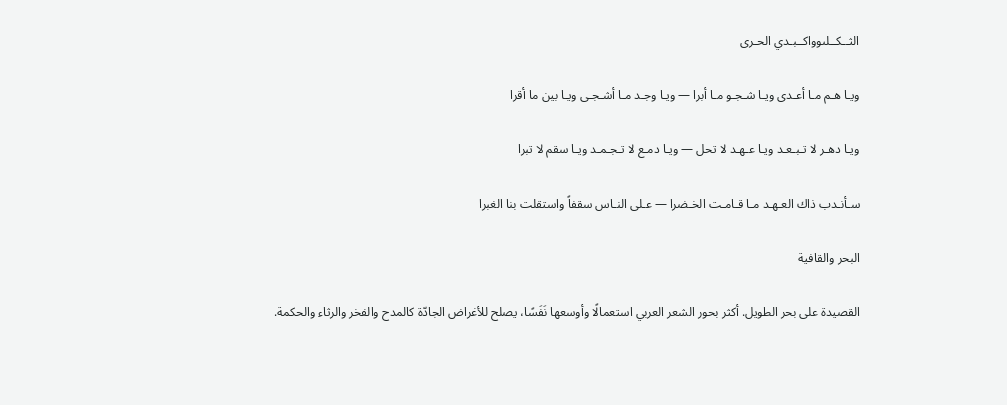الثــكــلىوواكــبـدي الحـرى

ويـا هـم مـا أعـدى ويـا شـجـو مـا أبرا — ويـا وجـد مـا أشـجـى ويـا بين ما أقرا

ويـا دهـر لا تـبـعـد ويـا عـهـد لا تحل — ويـا دمـع لا تـجـمـد ويـا سقم لا تبرا

سـأنـدب ذاك العـهـد مـا قـامـت الخـضرا — عـلى النـاس سقفاً واستقلت بنا الغبرا

البحر والقافية

القصيدة على بحر الطويل. أكثر بحور الشعر العربي استعمالًا وأوسعها نَفَسًا، يصلح للأغراض الجادّة كالمدح والفخر والرثاء والحكمة.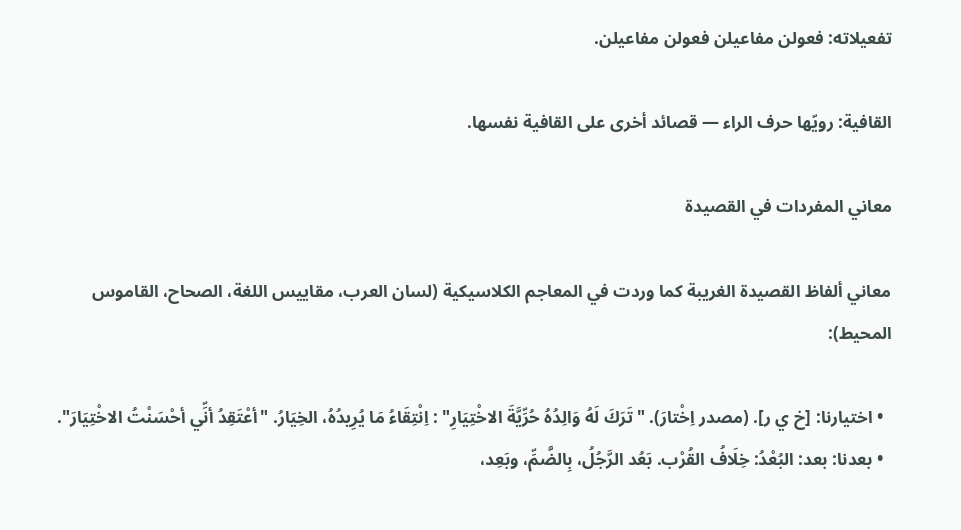تفعيلاته: فعولن مفاعيلن فعولن مفاعيلن.

القافية: رويّها حرف الراء — قصائد أخرى على القافية نفسها.

معاني المفردات في القصيدة

معاني ألفاظ القصيدة الغريبة كما وردت في المعاجم الكلاسيكية (لسان العرب، مقاييس اللغة، الصحاح، القاموس المحيط):

  • اختيارنا: [خ ي ر]. (مصدر اِخْتارَ). "تَرَكَ لَهُ وَالِدُهُ حُرِّيَّةَ الاخْتِيَارِ" : اِنْتِقَاءُ مَا يُرِيدُهُ، الخِيَارُ. "أعْتَقِدُ أنِّي أحْسَنْتُ الاخْتِيَارَ".
  • بعدنا: بعد: البُعْدُ: خِلَافُ القُرْب. بَعُد الرَّجُلُ، بِالضَّمِّ، وبَعِد،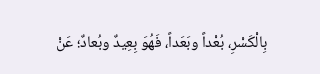بِالْكَسْرِ، بُعْداً وبَعَداً، فَهُوَ بِعِيدٌ وبُعادٌ؛ عَنْ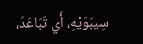سِيبَوَيْهِ، أَي تَبَاعَدَ،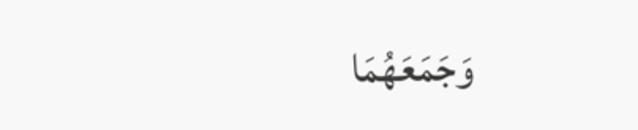وَجَمَعَهُمَا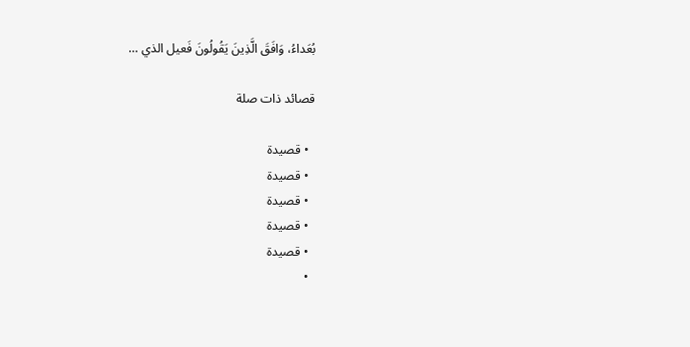بُعَداءُ، وَافَقَ الَّذِينَ يَقُولُونَ فَعيل الذي …

قصائد ذات صلة

  • قصيدة
  • قصيدة
  • قصيدة
  • قصيدة
  • قصيدة
  •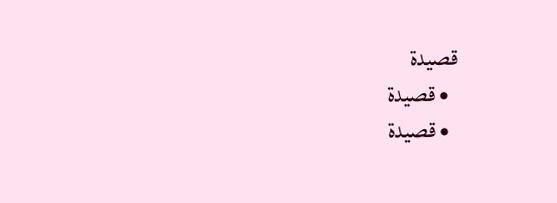قصيدة
  • قصيدة
  • قصيدة